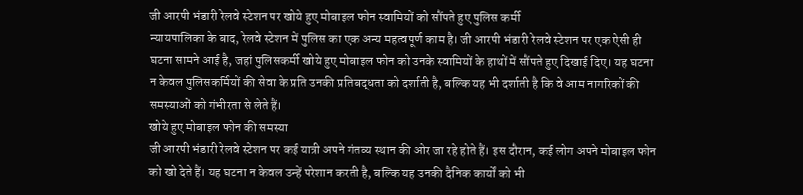जी आरपी भंडारी रेलवे स्टेशन पर खोये हुए मोबाइल फोन स्वामियों को सौंपते हुए पुलिस कर्मी
न्यायपालिका के बाद, रेलवे स्टेशन में पुलिस का एक अन्य महत्वपूर्ण काम है। जी आरपी भंडारी रेलवे स्टेशन पर एक ऐसी ही घटना सामने आई है, जहां पुलिसकर्मी खोये हुए मोबाइल फोन को उनके स्वामियों के हाथों में सौंपते हुए दिखाई दिए। यह घटना न केवल पुलिसकर्मियों की सेवा के प्रति उनकी प्रतिबद्धता को दर्शाती है, बल्कि यह भी दर्शाती है कि वे आम नागरिकों की समस्याओं को गंभीरता से लेते हैं।
खोये हुए मोबाइल फोन की समस्या
जी आरपी भंडारी रेलवे स्टेशन पर कई यात्री अपने गंतव्य स्थान की ओर जा रहे होते हैं। इस दौरान, कई लोग अपने मोबाइल फोन को खो देते हैं। यह घटना न केवल उन्हें परेशान करती है, बल्कि यह उनकी दैनिक कार्यों को भी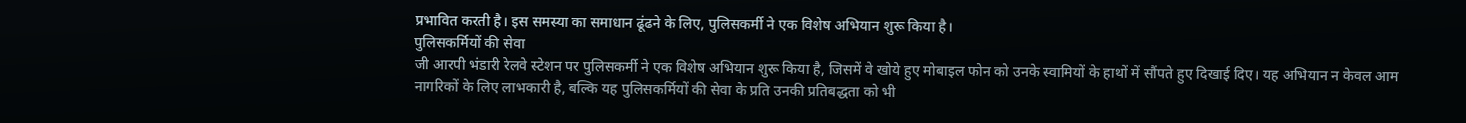प्रभावित करती है। इस समस्या का समाधान ढूंढने के लिए, पुलिसकर्मी ने एक विशेष अभियान शुरू किया है।
पुलिसकर्मियों की सेवा
जी आरपी भंडारी रेलवे स्टेशन पर पुलिसकर्मी ने एक विशेष अभियान शुरू किया है, जिसमें वे खोये हुए मोबाइल फोन को उनके स्वामियों के हाथों में सौंपते हुए दिखाई दिए। यह अभियान न केवल आम नागरिकों के लिए लाभकारी है, बल्कि यह पुलिसकर्मियों की सेवा के प्रति उनकी प्रतिबद्धता को भी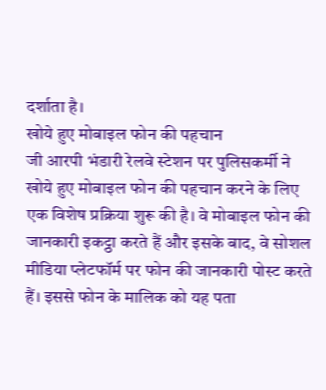दर्शाता है।
खोये हुए मोबाइल फोन की पहचान
जी आरपी भंडारी रेलवे स्टेशन पर पुलिसकर्मी ने खोये हुए मोबाइल फोन की पहचान करने के लिए एक विशेष प्रक्रिया शुरू की है। वे मोबाइल फोन की जानकारी इकट्ठा करते हैं और इसके बाद, वे सोशल मीडिया प्लेटफॉर्म पर फोन की जानकारी पोस्ट करते हैं। इससे फोन के मालिक को यह पता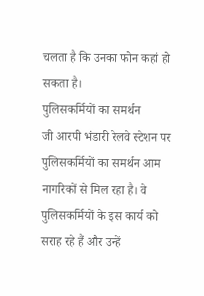चलता है कि उनका फोन कहां हो सकता है।
पुलिसकर्मियों का समर्थन
जी आरपी भंडारी रेलवे स्टेशन पर पुलिसकर्मियों का समर्थन आम नागरिकों से मिल रहा है। वे पुलिसकर्मियों के इस कार्य को सराह रहे हैं और उन्हें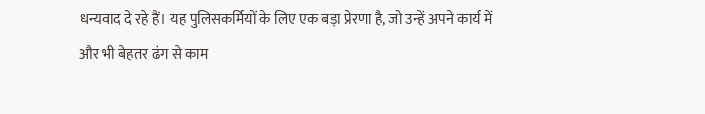धन्यवाद दे रहे हैं। यह पुलिसकर्मियों के लिए एक बड़ा प्रेरणा है, जो उन्हें अपने कार्य में और भी बेहतर ढंग से काम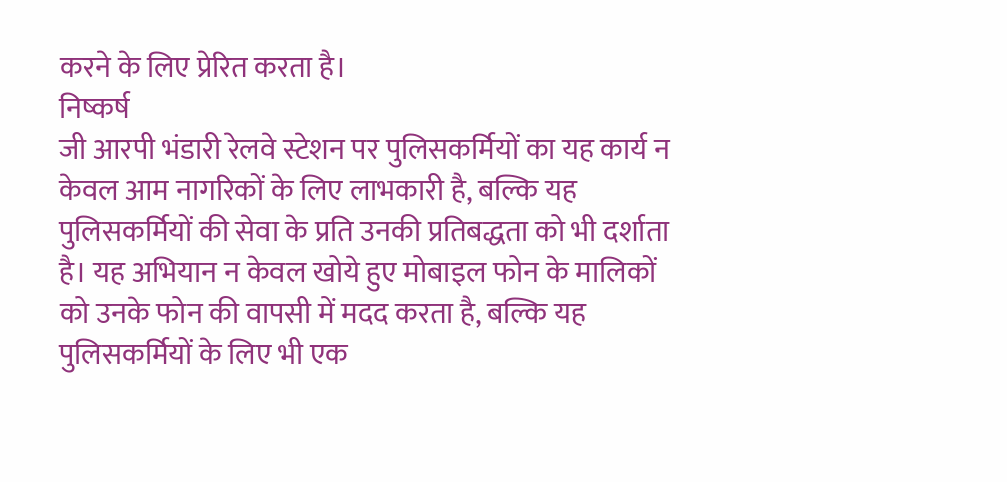करने के लिए प्रेरित करता है।
निष्कर्ष
जी आरपी भंडारी रेलवे स्टेशन पर पुलिसकर्मियों का यह कार्य न केवल आम नागरिकों के लिए लाभकारी है, बल्कि यह पुलिसकर्मियों की सेवा के प्रति उनकी प्रतिबद्धता को भी दर्शाता है। यह अभियान न केवल खोये हुए मोबाइल फोन के मालिकों को उनके फोन की वापसी में मदद करता है, बल्कि यह पुलिसकर्मियों के लिए भी एक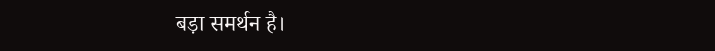बड़ा समर्थन है।